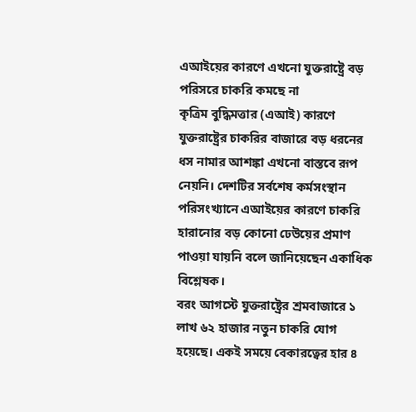এআইয়ের কারণে এখনো যুক্তরাষ্ট্রে বড় পরিসরে চাকরি কমছে না
কৃত্রিম বুদ্ধিমত্তার (এআই) কারণে যুক্তরাষ্ট্রের চাকরির বাজারে বড় ধরনের ধস নামার আশঙ্কা এখনো বাস্তবে রূপ নেয়নি। দেশটির সর্বশেষ কর্মসংস্থান পরিসংখ্যানে এআইয়ের কারণে চাকরি হারানোর বড় কোনো ঢেউয়ের প্রমাণ পাওয়া যায়নি বলে জানিয়েছেন একাধিক বিশ্লেষক।
বরং আগস্টে যুক্তরাষ্ট্রের শ্রমবাজারে ১ লাখ ৬২ হাজার নতুন চাকরি যোগ হয়েছে। একই সময়ে বেকারত্বের হার ৪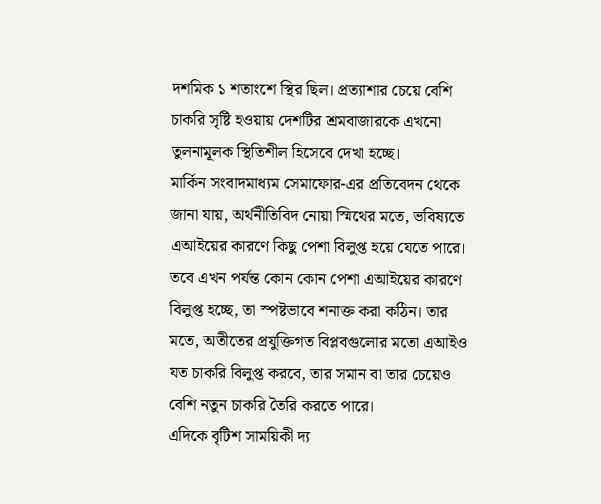দশমিক ১ শতাংশে স্থির ছিল। প্রত্যাশার চেয়ে বেশি চাকরি সৃষ্টি হওয়ায় দেশটির শ্রমবাজারকে এখনো তুলনামূলক স্থিতিশীল হিসেবে দেখা হচ্ছে।
মার্কিন সংবাদমাধ্যম সেমাফোর-এর প্রতিবেদন থেকে জানা যায়, অর্থনীতিবিদ নোয়া স্মিথের মতে, ভবিষ্যতে এআইয়ের কারণে কিছু পেশা বিলুপ্ত হয়ে যেতে পারে। তবে এখন পর্যন্ত কোন কোন পেশা এআইয়ের কারণে বিলুপ্ত হচ্ছে, তা স্পষ্টভাবে শনাক্ত করা কঠিন। তার মতে, অতীতের প্রযুক্তিগত বিপ্লবগুলোর মতো এআইও যত চাকরি বিলুপ্ত করবে, তার সমান বা তার চেয়েও বেশি নতুন চাকরি তৈরি করতে পারে।
এদিকে বৃটিশ সাময়িকী দ্য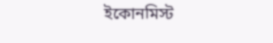ইকোনমিস্ট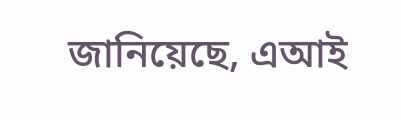জানিয়েছে, এআই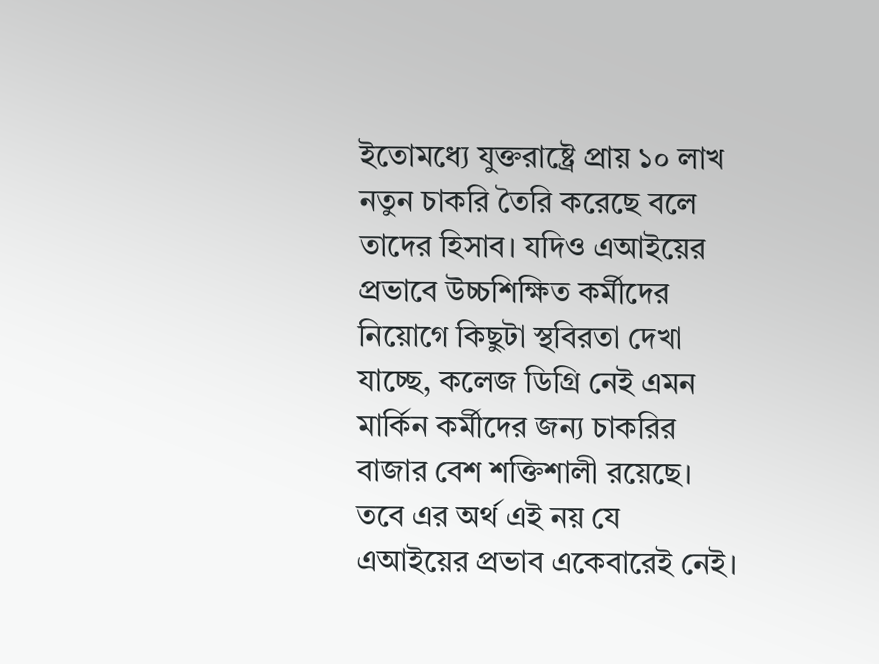ইতোমধ্যে যুক্তরাষ্ট্রে প্রায় ১০ লাখ নতুন চাকরি তৈরি করেছে বলে তাদের হিসাব। যদিও এআইয়ের প্রভাবে উচ্চশিক্ষিত কর্মীদের নিয়োগে কিছুটা স্থবিরতা দেখা যাচ্ছে, কলেজ ডিগ্রি নেই এমন মার্কিন কর্মীদের জন্য চাকরির বাজার বেশ শক্তিশালী রয়েছে।
তবে এর অর্থ এই নয় যে এআইয়ের প্রভাব একেবারেই নেই।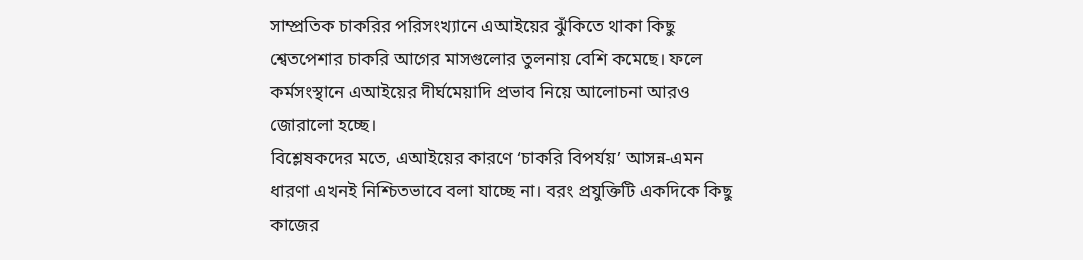সাম্প্রতিক চাকরির পরিসংখ্যানে এআইয়ের ঝুঁকিতে থাকা কিছু শ্বেতপেশার চাকরি আগের মাসগুলোর তুলনায় বেশি কমেছে। ফলে কর্মসংস্থানে এআইয়ের দীর্ঘমেয়াদি প্রভাব নিয়ে আলোচনা আরও জোরালো হচ্ছে।
বিশ্লেষকদের মতে, এআইয়ের কারণে ‘চাকরি বিপর্যয়’ আসন্ন-এমন ধারণা এখনই নিশ্চিতভাবে বলা যাচ্ছে না। বরং প্রযুক্তিটি একদিকে কিছু কাজের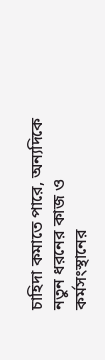চাহিদা কমাতে পারে, অন্যদিকে নতুন ধরনের কাজ ও কর্মসংস্থানের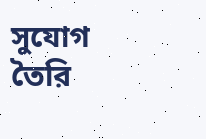সুযোগ তৈরি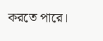করতে পারে।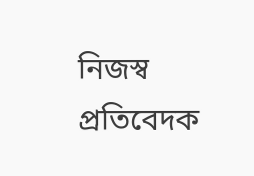নিজস্ব প্রতিবেদক